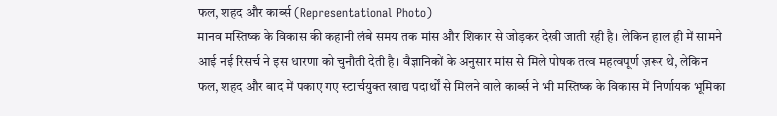फल, शहद और कार्ब्स (Representational Photo)
मानव मस्तिष्क के विकास की कहानी लंबे समय तक मांस और शिकार से जोड़कर देखी जाती रही है। लेकिन हाल ही में सामने आई नई रिसर्च ने इस धारणा को चुनौती देती है। वैज्ञानिकों के अनुसार मांस से मिले पोषक तत्व महत्वपूर्ण ज़रूर थे, लेकिन फल, शहद और बाद में पकाए गए स्टार्चयुक्त खाद्य पदार्थों से मिलने वाले कार्ब्स ने भी मस्तिष्क के विकास में निर्णायक भूमिका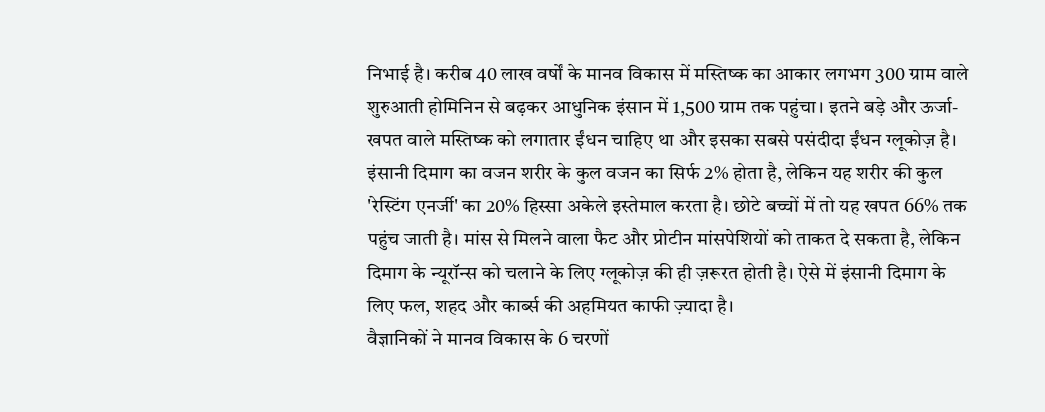निभाई है। करीब 40 लाख वर्षों के मानव विकास में मस्तिष्क का आकार लगभग 300 ग्राम वाले शुरुआती होमिनिन से बढ़कर आधुनिक इंसान में 1,500 ग्राम तक पहुंचा। इतने बड़े और ऊर्जा-खपत वाले मस्तिष्क को लगातार ईंधन चाहिए था और इसका सबसे पसंदीदा ईंधन ग्लूकोज़ है।
इंसानी दिमाग का वजन शरीर के कुल वजन का सिर्फ 2% होता है, लेकिन यह शरीर की कुल 'रेस्टिंग एनर्जी' का 20% हिस्सा अकेले इस्तेमाल करता है। छोटे बच्चों में तो यह खपत 66% तक पहुंच जाती है। मांस से मिलने वाला फैट और प्रोटीन मांसपेशियों को ताकत दे सकता है, लेकिन दिमाग के न्यूरॉन्स को चलाने के लिए ग्लूकोज़ की ही ज़रूरत होती है। ऐसे में इंसानी दिमाग के लिए फल, शहद और कार्ब्स की अहमियत काफी ज़्यादा है।
वैज्ञानिकों ने मानव विकास के 6 चरणों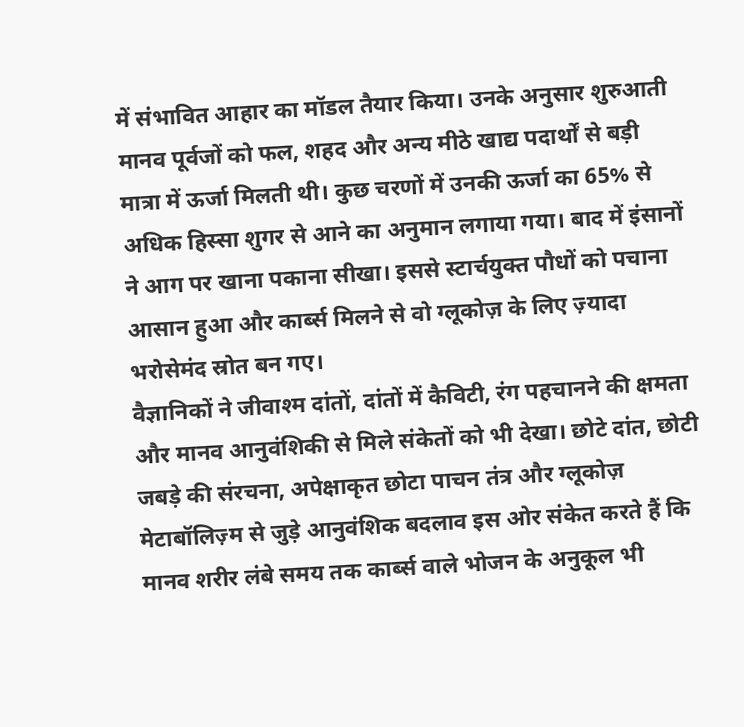में संभावित आहार का मॉडल तैयार किया। उनके अनुसार शुरुआती मानव पूर्वजों को फल, शहद और अन्य मीठे खाद्य पदार्थों से बड़ी मात्रा में ऊर्जा मिलती थी। कुछ चरणों में उनकी ऊर्जा का 65% से अधिक हिस्सा शुगर से आने का अनुमान लगाया गया। बाद में इंसानों ने आग पर खाना पकाना सीखा। इससे स्टार्चयुक्त पौधों को पचाना आसान हुआ और कार्ब्स मिलने से वो ग्लूकोज़ के लिए ज़्यादा भरोसेमंद स्रोत बन गए।
वैज्ञानिकों ने जीवाश्म दांतों, दांतों में कैविटी, रंग पहचानने की क्षमता और मानव आनुवंशिकी से मिले संकेतों को भी देखा। छोटे दांत, छोटी जबड़े की संरचना, अपेक्षाकृत छोटा पाचन तंत्र और ग्लूकोज़ मेटाबॉलिज़्म से जुड़े आनुवंशिक बदलाव इस ओर संकेत करते हैं कि मानव शरीर लंबे समय तक कार्ब्स वाले भोजन के अनुकूल भी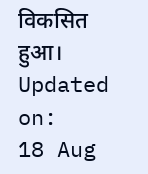विकसित हुआ।
Updated on:
18 Aug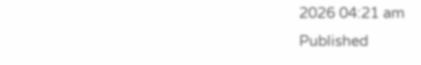2026 04:21 am
Published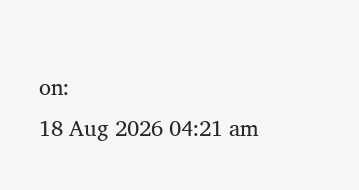on:
18 Aug 2026 04:21 am